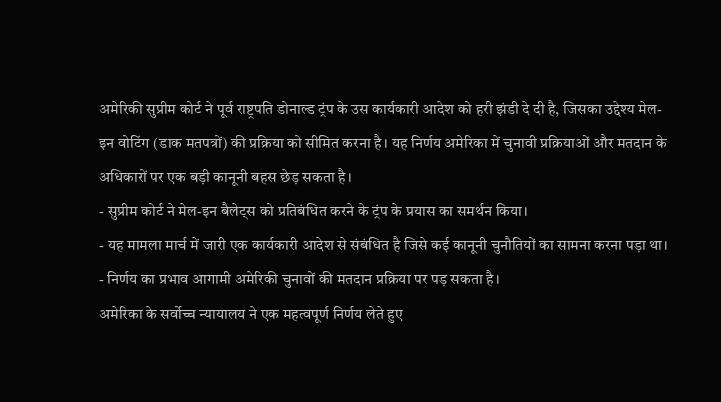अमेरिकी सुप्रीम कोर्ट ने पूर्व राष्ट्रपति डोनाल्ड ट्रंप के उस कार्यकारी आदेश को हरी झंडी दे दी है, जिसका उद्देश्य मेल-इन वोटिंग (डाक मतपत्रों) की प्रक्रिया को सीमित करना है। यह निर्णय अमेरिका में चुनावी प्रक्रियाओं और मतदान के अधिकारों पर एक बड़ी कानूनी बहस छेड़ सकता है।
- सुप्रीम कोर्ट ने मेल-इन बैलेट्स को प्रतिबंधित करने के ट्रंप के प्रयास का समर्थन किया।
- यह मामला मार्च में जारी एक कार्यकारी आदेश से संबंधित है जिसे कई कानूनी चुनौतियों का सामना करना पड़ा था।
- निर्णय का प्रभाव आगामी अमेरिकी चुनावों की मतदान प्रक्रिया पर पड़ सकता है।
अमेरिका के सर्वोच्च न्यायालय ने एक महत्वपूर्ण निर्णय लेते हुए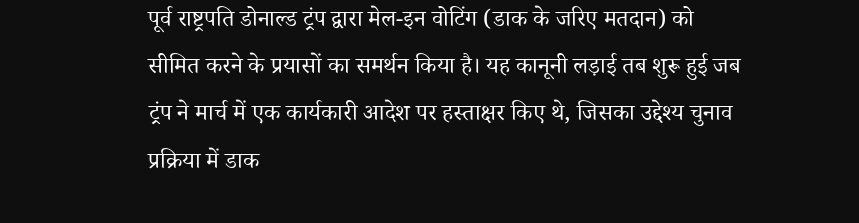पूर्व राष्ट्रपति डोनाल्ड ट्रंप द्वारा मेल-इन वोटिंग (डाक के जरिए मतदान) को सीमित करने के प्रयासों का समर्थन किया है। यह कानूनी लड़ाई तब शुरू हुई जब ट्रंप ने मार्च में एक कार्यकारी आदेश पर हस्ताक्षर किए थे, जिसका उद्देश्य चुनाव प्रक्रिया में डाक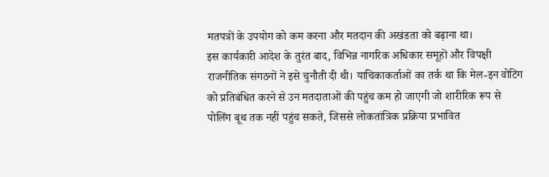मतपत्रों के उपयोग को कम करना और मतदान की अखंडता को बढ़ाना था।
इस कार्यकारी आदेश के तुरंत बाद, विभिन्न नागरिक अधिकार समूहों और विपक्षी राजनीतिक संगठनों ने इसे चुनौती दी थी। याचिकाकर्ताओं का तर्क था कि मेल-इन वोटिंग को प्रतिबंधित करने से उन मतदाताओं की पहुंच कम हो जाएगी जो शारीरिक रूप से पोलिंग बूथ तक नहीं पहुंच सकते, जिससे लोकतांत्रिक प्रक्रिया प्रभावित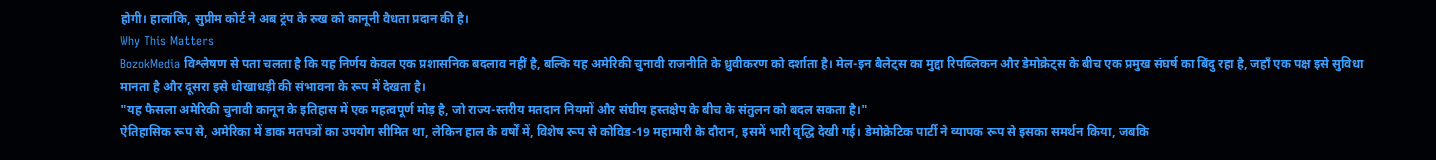होगी। हालांकि, सुप्रीम कोर्ट ने अब ट्रंप के रुख को कानूनी वैधता प्रदान की है।
Why This Matters
BozokMedia विश्लेषण से पता चलता है कि यह निर्णय केवल एक प्रशासनिक बदलाव नहीं है, बल्कि यह अमेरिकी चुनावी राजनीति के ध्रुवीकरण को दर्शाता है। मेल-इन बैलेट्स का मुद्दा रिपब्लिकन और डेमोक्रेट्स के बीच एक प्रमुख संघर्ष का बिंदु रहा है, जहाँ एक पक्ष इसे सुविधा मानता है और दूसरा इसे धोखाधड़ी की संभावना के रूप में देखता है।
"यह फैसला अमेरिकी चुनावी कानून के इतिहास में एक महत्वपूर्ण मोड़ है, जो राज्य-स्तरीय मतदान नियमों और संघीय हस्तक्षेप के बीच के संतुलन को बदल सकता है।"
ऐतिहासिक रूप से, अमेरिका में डाक मतपत्रों का उपयोग सीमित था, लेकिन हाल के वर्षों में, विशेष रूप से कोविड-19 महामारी के दौरान, इसमें भारी वृद्धि देखी गई। डेमोक्रेटिक पार्टी ने व्यापक रूप से इसका समर्थन किया, जबकि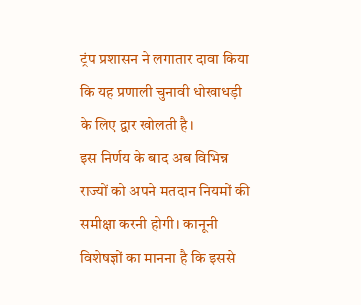ट्रंप प्रशासन ने लगातार दावा किया कि यह प्रणाली चुनावी धोखाधड़ी के लिए द्वार खोलती है।
इस निर्णय के बाद अब विभिन्न राज्यों को अपने मतदान नियमों की समीक्षा करनी होगी। कानूनी विशेषज्ञों का मानना है कि इससे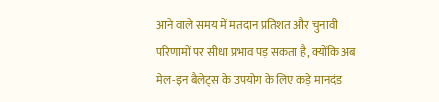आने वाले समय में मतदान प्रतिशत और चुनावी परिणामों पर सीधा प्रभाव पड़ सकता है, क्योंकि अब मेल-इन बैलेट्स के उपयोग के लिए कड़े मानदंड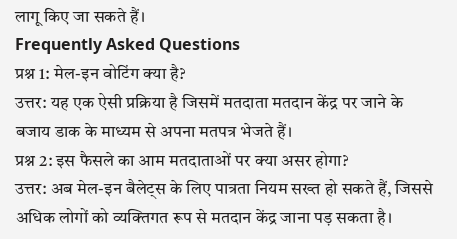लागू किए जा सकते हैं।
Frequently Asked Questions
प्रश्न 1: मेल-इन वोटिंग क्या है?
उत्तर: यह एक ऐसी प्रक्रिया है जिसमें मतदाता मतदान केंद्र पर जाने के बजाय डाक के माध्यम से अपना मतपत्र भेजते हैं।
प्रश्न 2: इस फैसले का आम मतदाताओं पर क्या असर होगा?
उत्तर: अब मेल-इन बैलेट्स के लिए पात्रता नियम सख्त हो सकते हैं, जिससे अधिक लोगों को व्यक्तिगत रूप से मतदान केंद्र जाना पड़ सकता है।